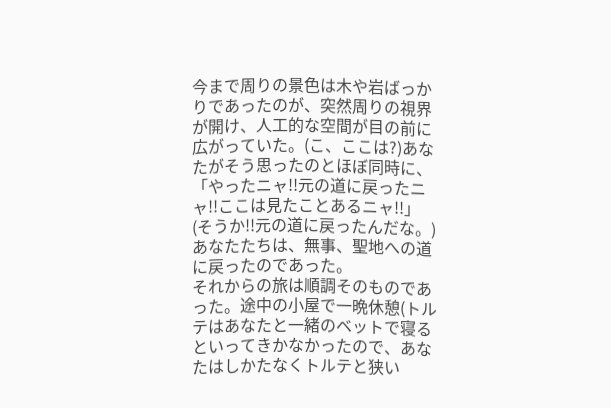今まで周りの景色は木や岩ばっかりであったのが、突然周りの視界が開け、人工的な空間が目の前に広がっていた。(こ、ここは?)あなたがそう思ったのとほぼ同時に、「やったニャ!!元の道に戻ったニャ!!ここは見たことあるニャ!!」(そうか!!元の道に戻ったんだな。)あなたたちは、無事、聖地への道に戻ったのであった。
それからの旅は順調そのものであった。途中の小屋で一晩休憩(トルテはあなたと一緒のベットで寝るといってきかなかったので、あなたはしかたなくトルテと狭い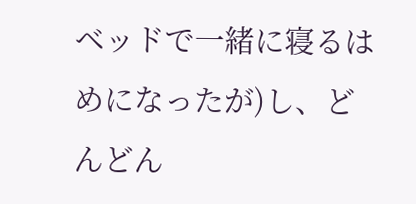ベッドで一緒に寝るはめになったが)し、どんどん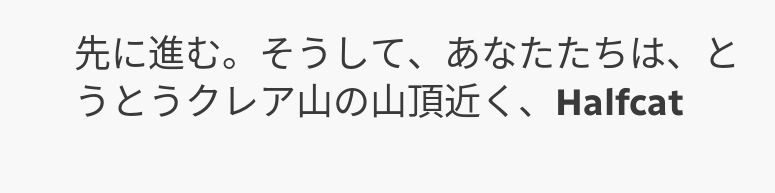先に進む。そうして、あなたたちは、とうとうクレア山の山頂近く、Halfcat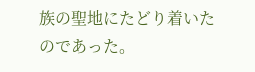族の聖地にたどり着いたのであった。